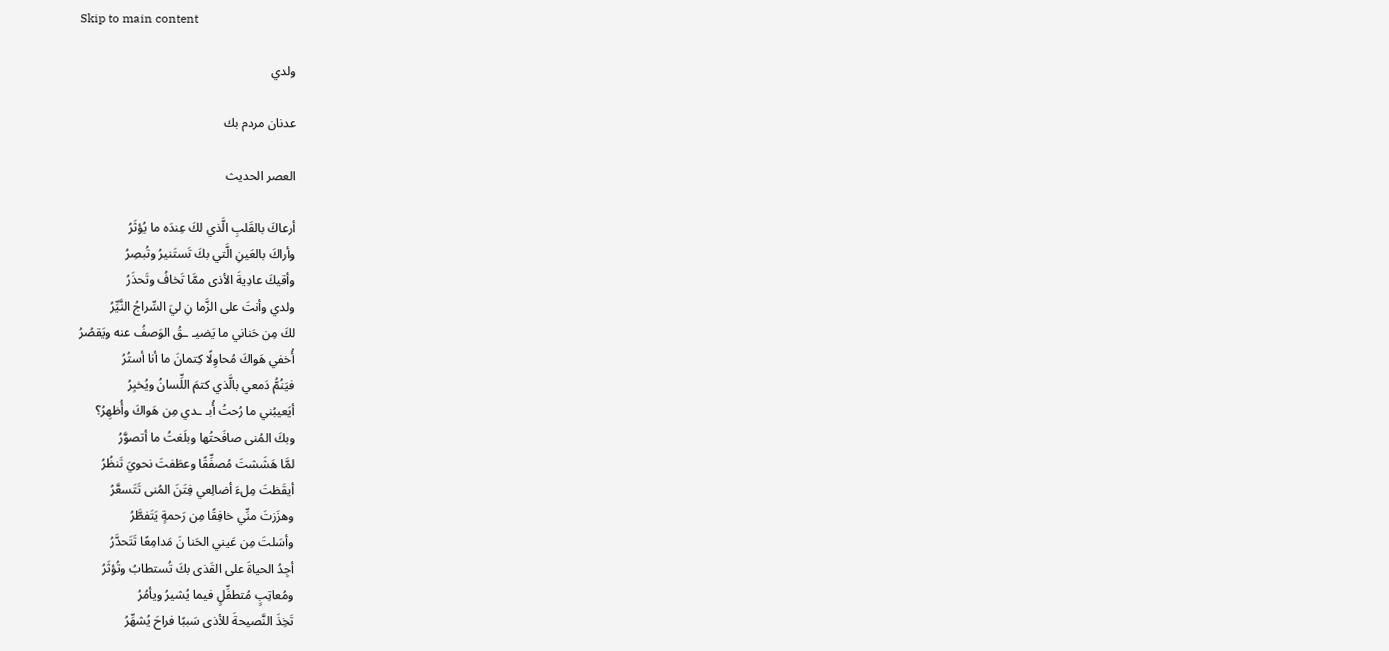Skip to main content

ولدي

عدنان مردم بك

العصر الحديث

أرعاكَ بالقَلبِ الَّذي لكَ عِندَه ما يُؤثَرُ
وأراكَ بالعَينِ الَّتي بكَ تَستَنيرُ وتُبصِرُ
وأقيكَ عادِيةَ الأذى ممَّا تَخافُ وتَحذَرُ
ولدي وأنتَ على الزَّما نِ ليَ السِّراجُ النَّيِّرُ
لكَ مِن حَناني ما يَضيـ ـقُ الوَصفُ عنه ويَقصُرُ
أُخفي هَواكَ مُحاوِلًا كِتمانَ ما أنا أستُرُ
فيَنُمُّ دَمعي بالَّذي كتمَ اللِّسانُ ويُخبِرُ
أيَعيبُني ما رُحتُ أُبـ ـدي مِن هَواكَ وأُظهِرُ؟
وبكَ المُنى صافَحتُها وبلَغتُ ما أتصوَّرُ
لمَّا هَشَشتَ مُصفِّقًا وعطَفتَ نحويَ تَنظُرُ
أيقَظتَ مِلءَ أضالِعي فِتَنَ المُنى تَتَسعَّرُ
وهزَزتَ منِّي خافِقًا مِن رَحمةٍ يَتَفطَّرُ
وأسَلتَ مِن عَيني الحَنا نَ مَدامِعًا تَتَحدَّرُ
أجِدُ الحياةَ على القَذى بكَ تُستطابُ وتُؤثَرُ
ومُعاتِبٍ مُتطفِّلٍ فيما يُشيرُ ويأمُرُ
تَخِذَ النَّصيحةَ للأذى سَببًا فراحَ يُشهِّرُ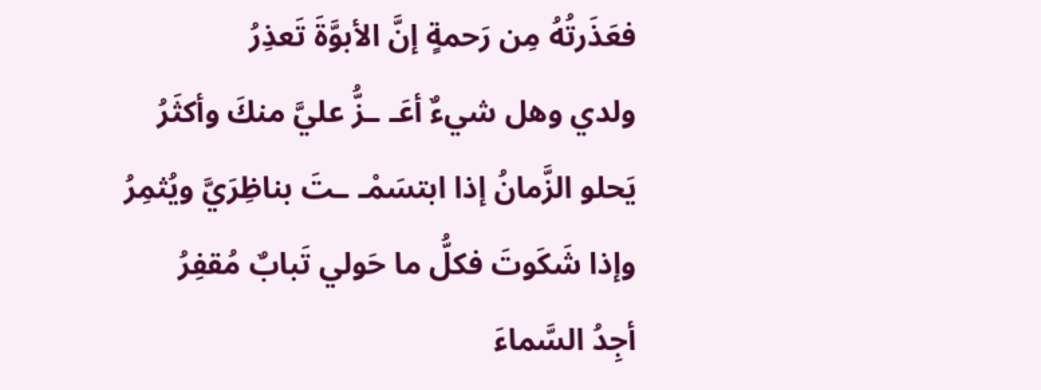فعَذَرتُهُ مِن رَحمةٍ إنَّ الأبوَّةَ تَعذِرُ
ولدي وهل شيءٌ أعَـ ـزُّ عليَّ منكَ وأكثَرُ
يَحلو الزَّمانُ إذا ابتسَمْـ ـتَ بناظِرَيَّ ويُثمِرُ
وإذا شَكَوتَ فكلُّ ما حَولي تَبابٌ مُقفِرُ
أجِدُ السَّماءَ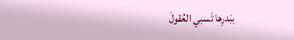ببَدرِها تَسبي العُقولَ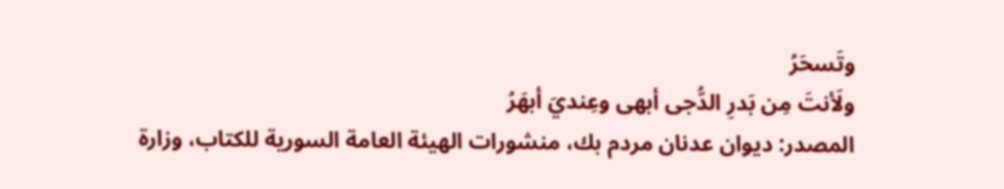وتَسحَرُ
ولَأنتَ مِن بَدرِ الدُّجى أبهى وعِنديَ أبهَرُ
المصدر: ديوان عدنان مردم بك، منشورات الهيئة العامة السورية للكتاب، وزارة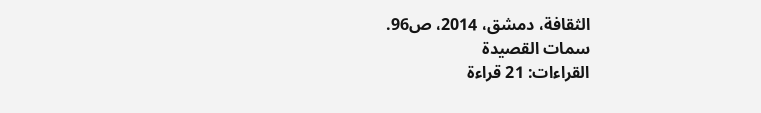الثقافة، دمشق، 2014، ص96.
سمات القصيدة
القراءات: 21 قراءة